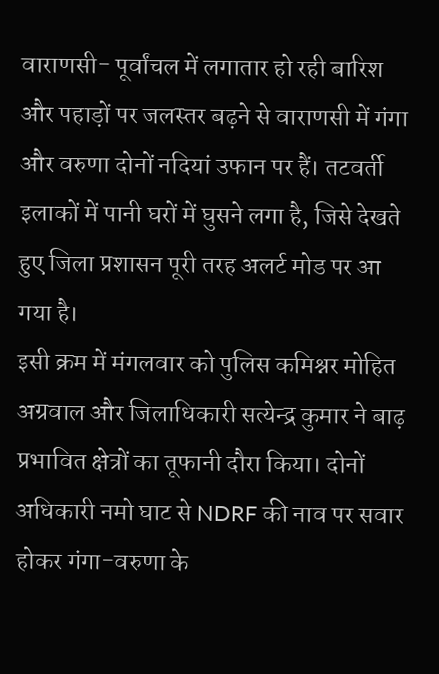वाराणसी- पूर्वांचल में लगातार हो रही बारिश और पहाड़ों पर जलस्तर बढ़ने से वाराणसी में गंगा और वरुणा दोनों नदियां उफान पर हैं। तटवर्ती इलाकों में पानी घरों में घुसने लगा है, जिसे देखते हुए जिला प्रशासन पूरी तरह अलर्ट मोड पर आ गया है।
इसी क्रम में मंगलवार को पुलिस कमिश्नर मोहित अग्रवाल और जिलाधिकारी सत्येन्द्र कुमार ने बाढ़ प्रभावित क्षेत्रों का तूफानी दौरा किया। दोनों अधिकारी नमो घाट से NDRF की नाव पर सवार होकर गंगा-वरुणा के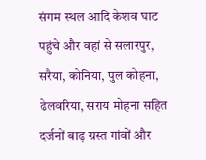संगम स्थल आदि केशव घाट पहुंचे और वहां से सलारपुर, सरैया, कोनिया, पुल कोहना, ढेलवरिया, सराय मोहना सहित दर्जनों बाढ़ ग्रस्त गांवों और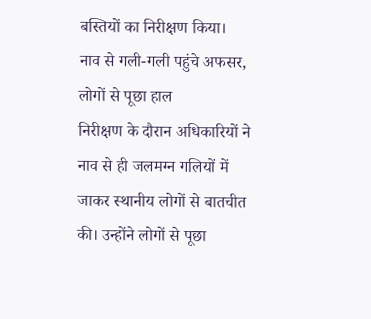बस्तियों का निरीक्षण किया।
नाव से गली-गली पहुंचे अफसर, लोगों से पूछा हाल
निरीक्षण के दौरान अधिकारियों ने नाव से ही जलमग्न गलियों में जाकर स्थानीय लोगों से बातचीत की। उन्होंने लोगों से पूछा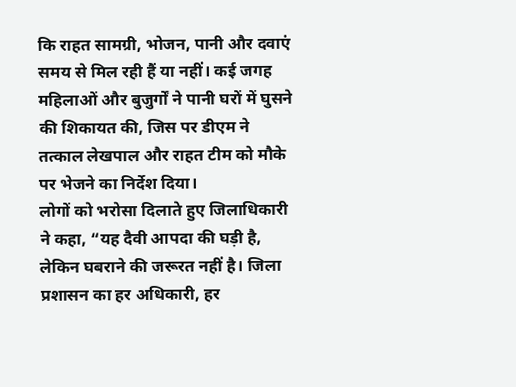कि राहत सामग्री, भोजन, पानी और दवाएं समय से मिल रही हैं या नहीं। कई जगह महिलाओं और बुजुर्गों ने पानी घरों में घुसने की शिकायत की, जिस पर डीएम ने तत्काल लेखपाल और राहत टीम को मौके पर भेजने का निर्देश दिया।
लोगों को भरोसा दिलाते हुए जिलाधिकारी ने कहा, “यह दैवी आपदा की घड़ी है, लेकिन घबराने की जरूरत नहीं है। जिला प्रशासन का हर अधिकारी, हर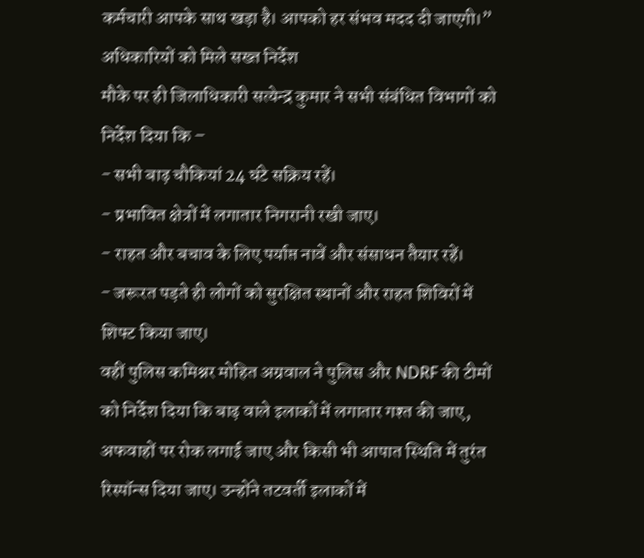कर्मचारी आपके साथ खड़ा है। आपको हर संभव मदद दी जाएगी।”
अधिकारियों को मिले सख्त निर्देश
मौके पर ही जिलाधिकारी सत्येन्द्र कुमार ने सभी संबंधित विभागों को निर्देश दिया कि –
- सभी बाढ़ चौकियां 24 घंटे सक्रिय रहें।
- प्रभावित क्षेत्रों में लगातार निगरानी रखी जाए।
- राहत और बचाव के लिए पर्याप्त नावें और संसाधन तैयार रहें।
- जरूरत पड़ते ही लोगों को सुरक्षित स्थानों और राहत शिविरों में शिफ्ट किया जाए।
वहीं पुलिस कमिश्नर मोहित अग्रवाल ने पुलिस और NDRF की टीमों को निर्देश दिया कि बाढ़ वाले इलाकों में लगातार गश्त की जाए, अफवाहों पर रोक लगाई जाए और किसी भी आपात स्थिति में तुरंत रिस्पॉन्स दिया जाए। उन्होंने तटवर्ती इलाकों में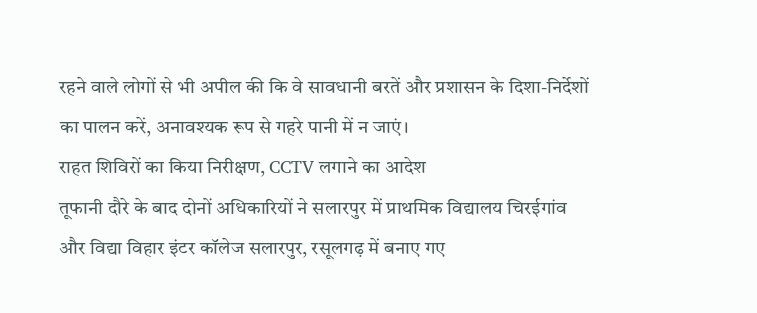रहने वाले लोगों से भी अपील की कि वे सावधानी बरतें और प्रशासन के दिशा-निर्देशों का पालन करें, अनावश्यक रूप से गहरे पानी में न जाएं।
राहत शिविरों का किया निरीक्षण, CCTV लगाने का आदेश
तूफानी दौरे के बाद दोनों अधिकारियों ने सलारपुर में प्राथमिक विद्यालय चिरईगांव और विद्या विहार इंटर कॉलेज सलारपुर, रसूलगढ़ में बनाए गए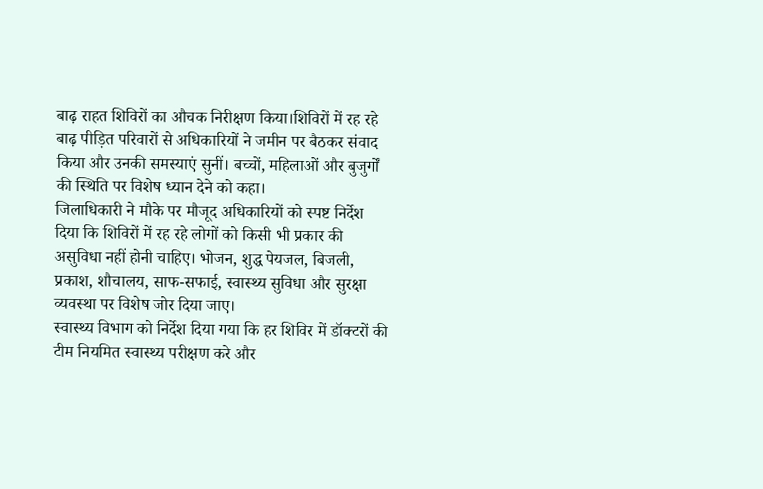बाढ़ राहत शिविरों का औचक निरीक्षण किया।शिविरों में रह रहे बाढ़ पीड़ित परिवारों से अधिकारियों ने जमीन पर बैठकर संवाद किया और उनकी समस्याएं सुनीं। बच्चों, महिलाओं और बुजुर्गों की स्थिति पर विशेष ध्यान देने को कहा।
जिलाधिकारी ने मौके पर मौजूद अधिकारियों को स्पष्ट निर्देश दिया कि शिविरों में रह रहे लोगों को किसी भी प्रकार की असुविधा नहीं होनी चाहिए। भोजन, शुद्ध पेयजल, बिजली, प्रकाश, शौचालय, साफ-सफाई, स्वास्थ्य सुविधा और सुरक्षा व्यवस्था पर विशेष जोर दिया जाए।
स्वास्थ्य विभाग को निर्देश दिया गया कि हर शिविर में डॉक्टरों की टीम नियमित स्वास्थ्य परीक्षण करे और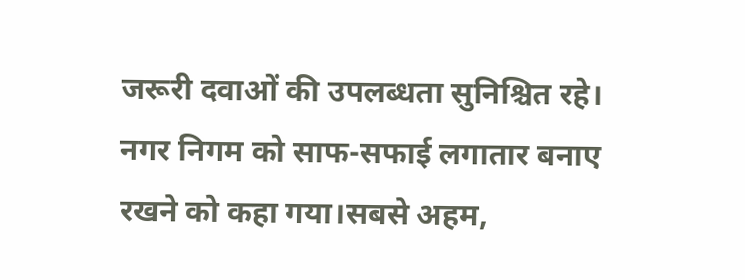जरूरी दवाओं की उपलब्धता सुनिश्चित रहे। नगर निगम को साफ-सफाई लगातार बनाए रखने को कहा गया।सबसे अहम,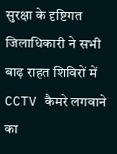सुरक्षा के दृष्टिगत जिलाधिकारी ने सभी बाढ़ राहत शिविरों में CCTV कैमरे लगवाने का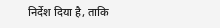निर्देश दिया है, ताकि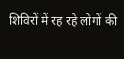शिविरों में रह रहे लोगों की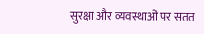सुरक्षा और व्यवस्थाओं पर सतत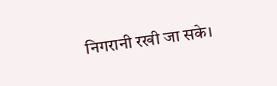निगरानी रखी जा सके।